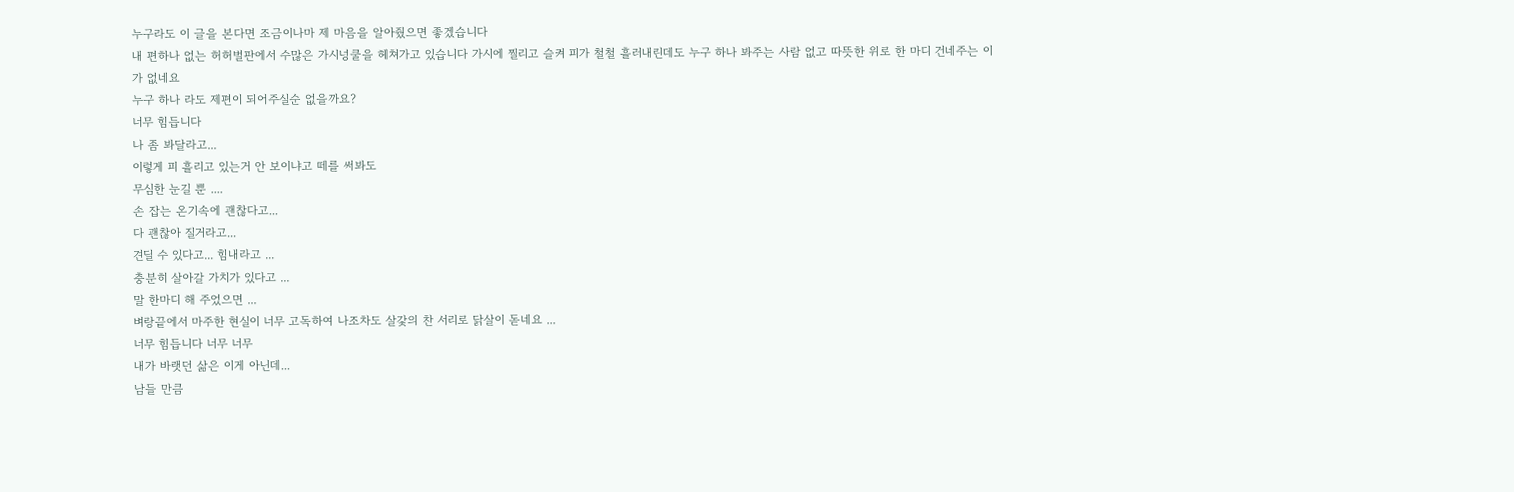누구라도 이 글을 본다면 조금이나마 제 마음을 알아줬으면 좋겠습니다
내 편하나 없는 허허벌판에서 수많은 가시넝쿨을 헤쳐가고 있습니다 가시에 찔리고 슬켜 피가 철철 흘러내린데도 누구 하나 봐주는 사람 없고 따뜻한 위로 한 마디 건네주는 이가 없네요
누구 하나 라도 제편이 되어주실순 없을까요?
너무 힘듭니다
나 좀 봐달라고...
이렇게 피 흘리고 있는거 안 보이냐고 떼를 써봐도
무심한 눈길 뿐 ....
손 잡는 온기속에 괜찮다고...
다 괜찮아 질거라고...
견딜 수 있다고... 힘내라고 ...
충분히 살아갈 가치가 있다고 ...
말 한마디 해 주었으면 ...
벼랑끝에서 마주한 현실이 너무 고독하여 나조차도 살갗의 찬 서리로 닭살이 돋네요 ...
너무 힘듭니다 너무 너무
내가 바랫던 삶은 이게 아닌데...
남들 만큼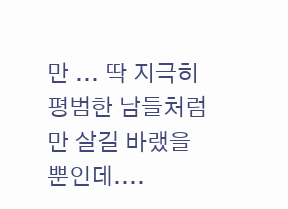만 ... 딱 지극히 평범한 남들처럼만 살길 바랬을 뿐인데....